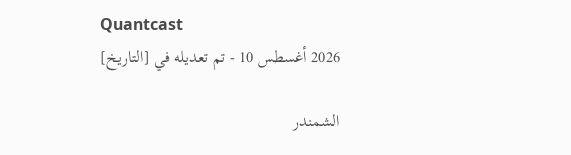Quantcast
2026 أغسطس 10 - تم تعديله في [التاريخ]

الشمندر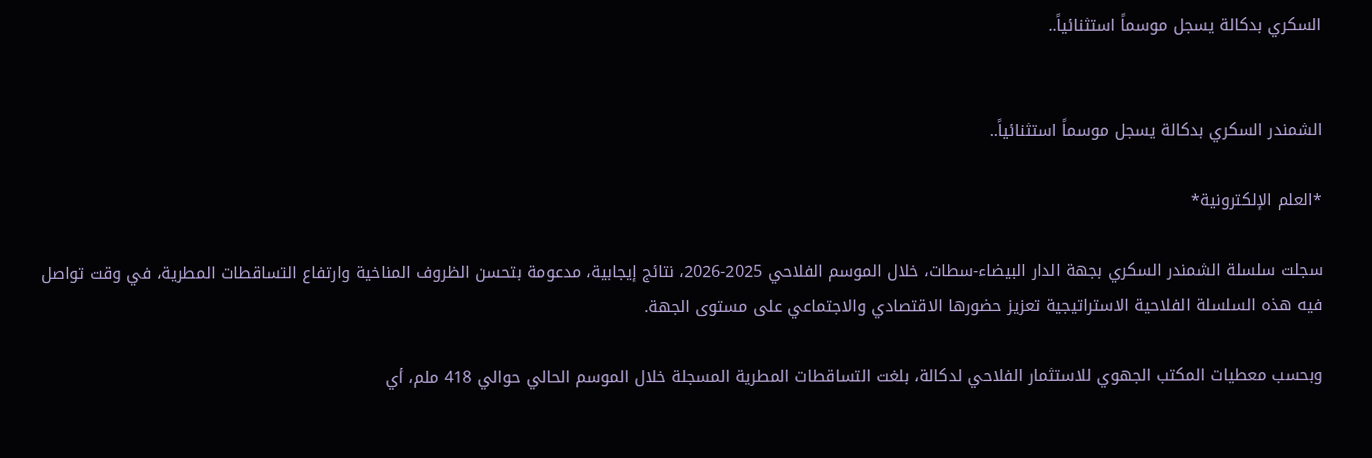السكري بدكالة يسجل موسماً استثنائياً..


الشمندر السكري بدكالة يسجل موسماً استثنائياً..

*العلم الإلكترونية*

سجلت سلسلة الشمندر السكري بجهة الدار البيضاء-سطات، خلال الموسم الفلاحي 2025-2026، نتائج إيجابية، مدعومة بتحسن الظروف المناخية وارتفاع التساقطات المطرية، في وقت تواصل فيه هذه السلسلة الفلاحية الاستراتيجية تعزيز حضورها الاقتصادي والاجتماعي على مستوى الجهة.

وبحسب معطيات المكتب الجهوي للاستثمار الفلاحي لدكالة، بلغت التساقطات المطرية المسجلة خلال الموسم الحالي حوالي 418 ملم، أي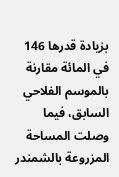بزيادة قدرها 146 في المائة مقارنة بالموسم الفلاحي السابق، فيما وصلت المساحة المزروعة بالشمندر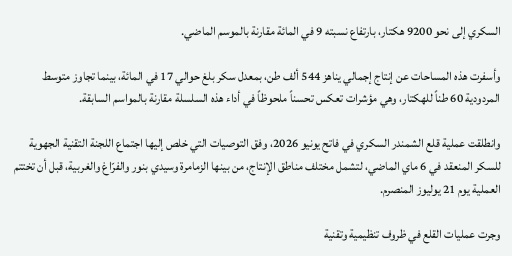السكري إلى نحو 9200 هكتار، بارتفاع نسبته 9 في المائة مقارنة بالموسم الماضي.

وأسفرت هذه المساحات عن إنتاج إجمالي يناهز 544 ألف طن، بمعدل سكر بلغ حوالي 17 في المائة، بينما تجاوز متوسط المردودية 60 طناً للهكتار، وهي مؤشرات تعكس تحسناً ملحوظاً في أداء هذه السلسلة مقارنة بالمواسم السابقة.

وانطلقت عملية قلع الشمندر السكري في فاتح يونيو 2026، وفق التوصيات التي خلص إليها اجتماع اللجنة التقنية الجهوية للسكر المنعقد في 6 ماي الماضي، لتشمل مختلف مناطق الإنتاج، من بينها الزمامرة وسيدي بنور والفرّاغ والغربية، قبل أن تختتم العملية يوم 21 يوليوز المنصرم.

وجرت عمليات القلع في ظروف تنظيمية وتقنية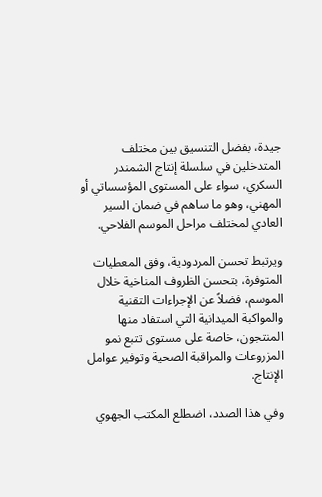جيدة، بفضل التنسيق بين مختلف المتدخلين في سلسلة إنتاج الشمندر السكري، سواء على المستوى المؤسساتي أو المهني، وهو ما ساهم في ضمان السير العادي لمختلف مراحل الموسم الفلاحي.

ويرتبط تحسن المردودية، وفق المعطيات المتوفرة، بتحسن الظروف المناخية خلال الموسم، فضلاً عن الإجراءات التقنية والمواكبة الميدانية التي استفاد منها المنتجون، خاصة على مستوى تتبع نمو المزروعات والمراقبة الصحية وتوفير عوامل الإنتاج.

وفي هذا الصدد، اضطلع المكتب الجهوي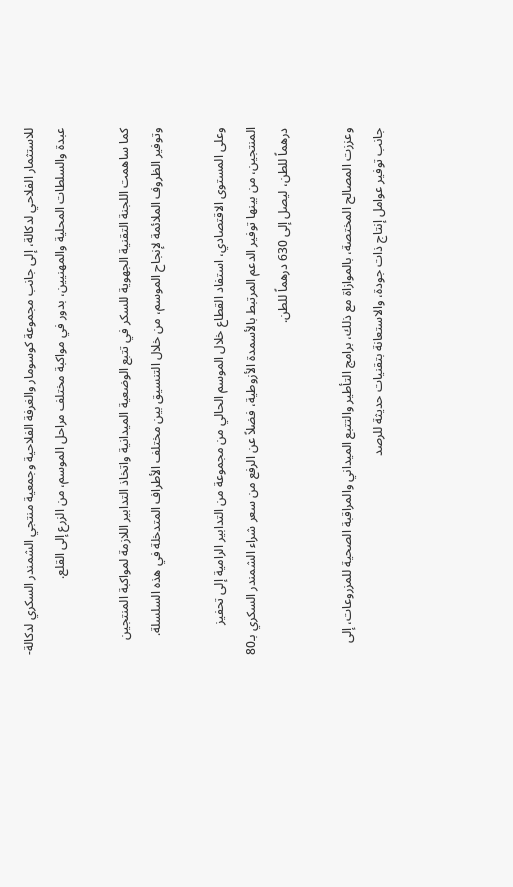للاستثمار الفلاحي لدكالة، إلى جانب مجموعة كوسومار والغرفة الفلاحية وجمعية منتجي الشمندر السكري لدكالة-عبدة والسلطات المحلية والمهنيين، بدور في مواكبة مختلف مراحل الموسم، من الزرع إلى القلع.

كما ساهمت اللجنة التقنية الجهوية للسكر في تتبع الوضعية الميدانية واتخاذ التدابير اللازمة لمواكبة المنتجين وتوفير الظروف الملائمة لإنجاح الموسم، من خلال التنسيق بين مختلف الأطراف المتدخلة في هذه السلسلة.

وعلى المستوى الاقتصادي، استفاد القطاع خلال الموسم الحالي من مجموعة من التدابير الرامية إلى تحفيز المنتجين، من بينها توفير الدعم المرتبط بالأسمدة الأزوطية، فضلاً عن الرفع من سعر شراء الشمندر السكري بـ80 درهماً للطن، ليصل إلى 630 درهماً للطن.

وعززت المصالح المختصة، بالموازاة مع ذلك، برامج التأطير والتتبع الميداني والمراقبة الصحية للمزروعات، إلى جانب توفير عوامل إنتاج ذات جودة، والاستعانة بتقنيات حديثة للرصد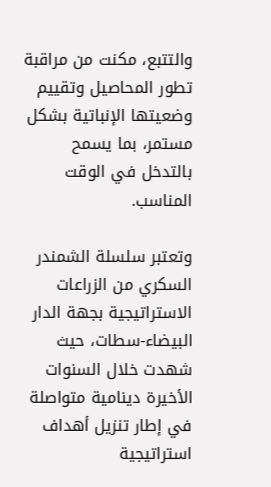والتتبع، مكنت من مراقبة تطور المحاصيل وتقييم وضعيتها الإنباتية بشكل مستمر، بما يسمح بالتدخل في الوقت المناسب.

وتعتبر سلسلة الشمندر السكري من الزراعات الاستراتيجية بجهة الدار البيضاء-سطات، حيث شهدت خلال السنوات الأخيرة دينامية متواصلة في إطار تنزيل أهداف استراتيجية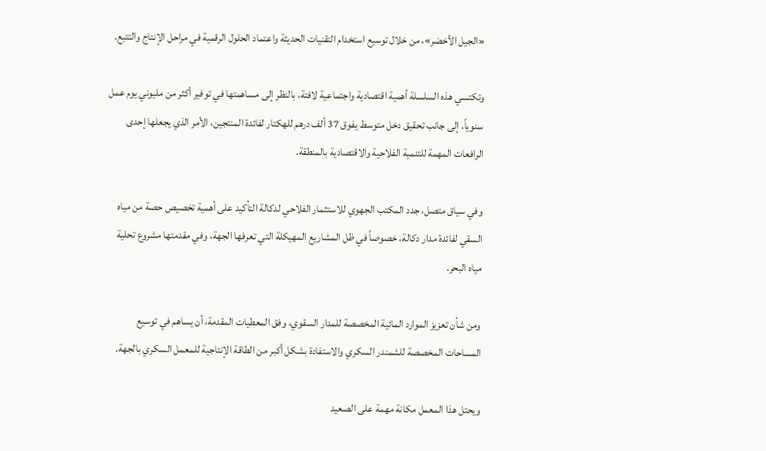«الجيل الأخضر»، من خلال توسيع استخدام التقنيات الحديثة واعتماد الحلول الرقمية في مراحل الإنتاج والتتبع.

وتكتسي هذه السلسلة أهمية اقتصادية واجتماعية لافتة، بالنظر إلى مساهمتها في توفير أكثر من مليوني يوم عمل سنوياً، إلى جانب تحقيق دخل متوسط يفوق 37 ألف درهم للهكتار لفائدة المنتجين، الأمر الذي يجعلها إحدى الرافعات المهمة للتنمية الفلاحية والاقتصادية بالمنطقة.

وفي سياق متصل، جدد المكتب الجهوي للاستثمار الفلاحي لدكالة التأكيد على أهمية تخصيص حصة من مياه السقي لفائدة مدار دكالة، خصوصاً في ظل المشاريع المهيكلة التي تعرفها الجهة، وفي مقدمتها مشروع تحلية مياه البحر.

ومن شأن تعزيز الموارد المائية المخصصة للمدار السقوي، وفق المعطيات المقدمة، أن يساهم في توسيع المساحات المخصصة للشمندر السكري والاستفادة بشكل أكبر من الطاقة الإنتاجية للمعمل السكري بالجهة.

ويحتل هذا المعمل مكانة مهمة على الصعيد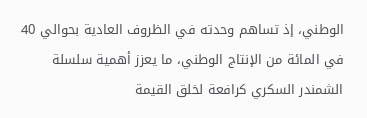الوطني، إذ تساهم وحدته في الظروف العادية بحوالي 40 في المائة من الإنتاج الوطني، ما يعزز أهمية سلسلة الشمندر السكري كرافعة لخلق القيمة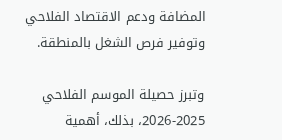المضافة ودعم الاقتصاد الفلاحي وتوفير فرص الشغل بالمنطقة.

وتبرز حصيلة الموسم الفلاحي 2025-2026، بذلك، أهمية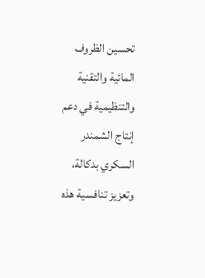تحسين الظروف المائية والتقنية والتنظيمية في دعم إنتاج الشمندر السكري بدكالة، وتعزيز تنافسية هذه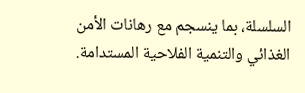السلسلة، بما ينسجم مع رهانات الأمن الغذائي والتنمية الفلاحية المستدامة.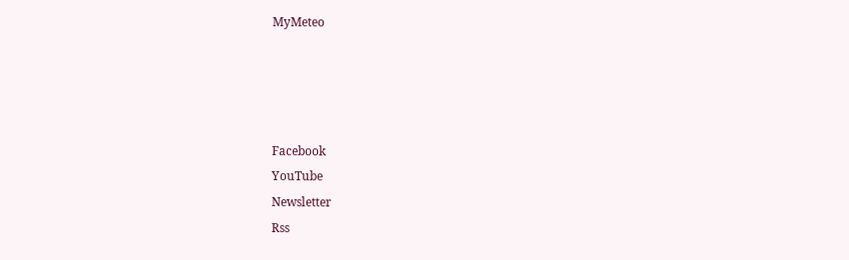MyMeteo




Facebook
YouTube
Newsletter
Rss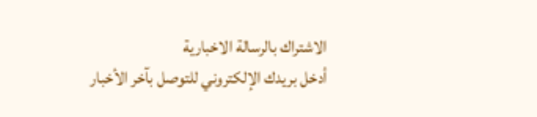الاشتراك بالرسالة الاخبارية
أدخل بريدك الإلكتروني للتوصل بآخر الأخبار